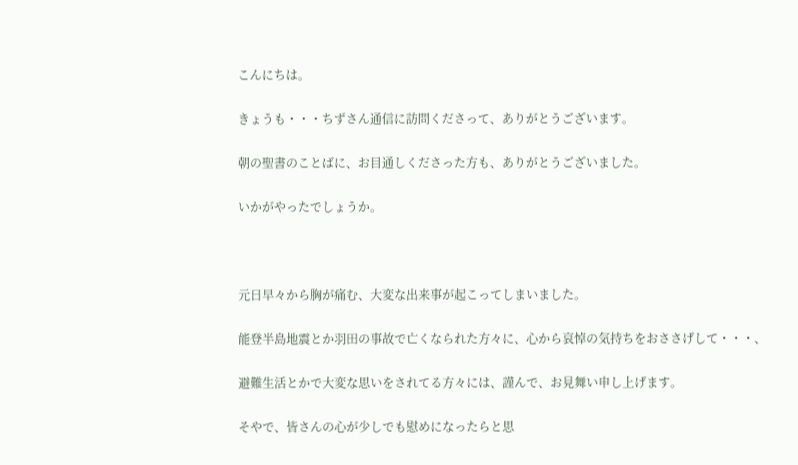こんにちは。

きょうも・・・ちずさん通信に訪問くださって、ありがとうございます。

朝の聖書のことばに、お目通しくださった方も、ありがとうございました。

いかがやったでしょうか。



元日早々から胸が痛む、大変な出来事が起こってしまいました。

能登半島地震とか羽田の事故で亡くなられた方々に、心から哀悼の気持ちをおささげして・・・、

避難生活とかで大変な思いをされてる方々には、謹んで、お見舞い申し上げます。

そやで、皆さんの心が少しでも慰めになったらと思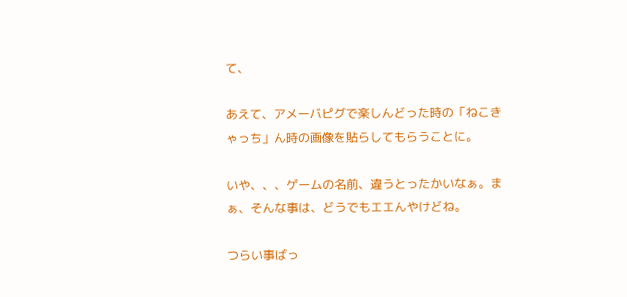て、

あえて、アメーバピグで楽しんどった時の「ねこきゃっち」ん時の画像を貼らしてもらうことに。

いや、、、ゲームの名前、違うとったかいなぁ。まぁ、そんな事は、どうでもエエんやけどね。

つらい事ばっ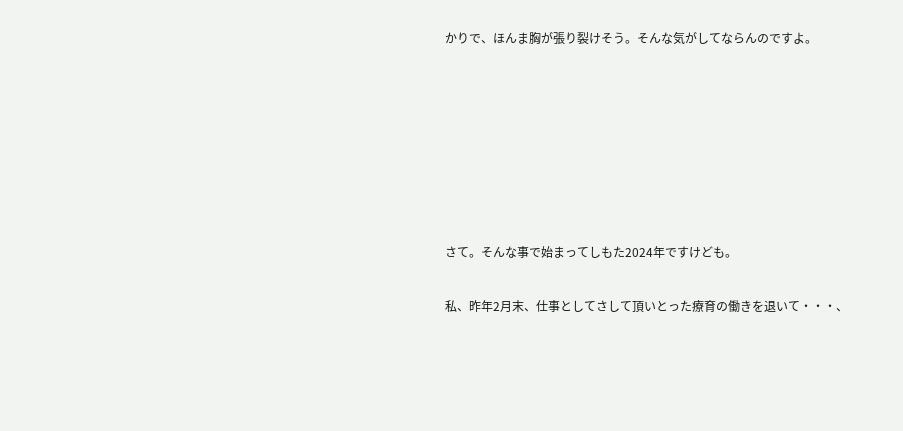かりで、ほんま胸が張り裂けそう。そんな気がしてならんのですよ。







さて。そんな事で始まってしもた2024年ですけども。

私、昨年2月末、仕事としてさして頂いとった療育の働きを退いて・・・、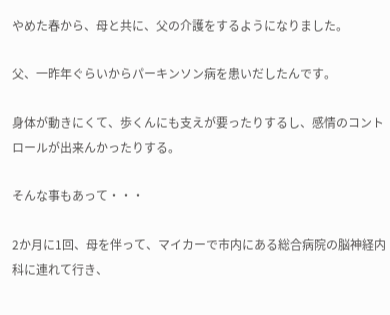やめた春から、母と共に、父の介護をするようになりました。

父、一昨年ぐらいからパーキンソン病を患いだしたんです。

身体が動きにくて、歩くんにも支えが要ったりするし、感情のコントロールが出来んかったりする。

そんな事もあって・・・

2か月に1回、母を伴って、マイカーで市内にある総合病院の脳神経内科に連れて行き、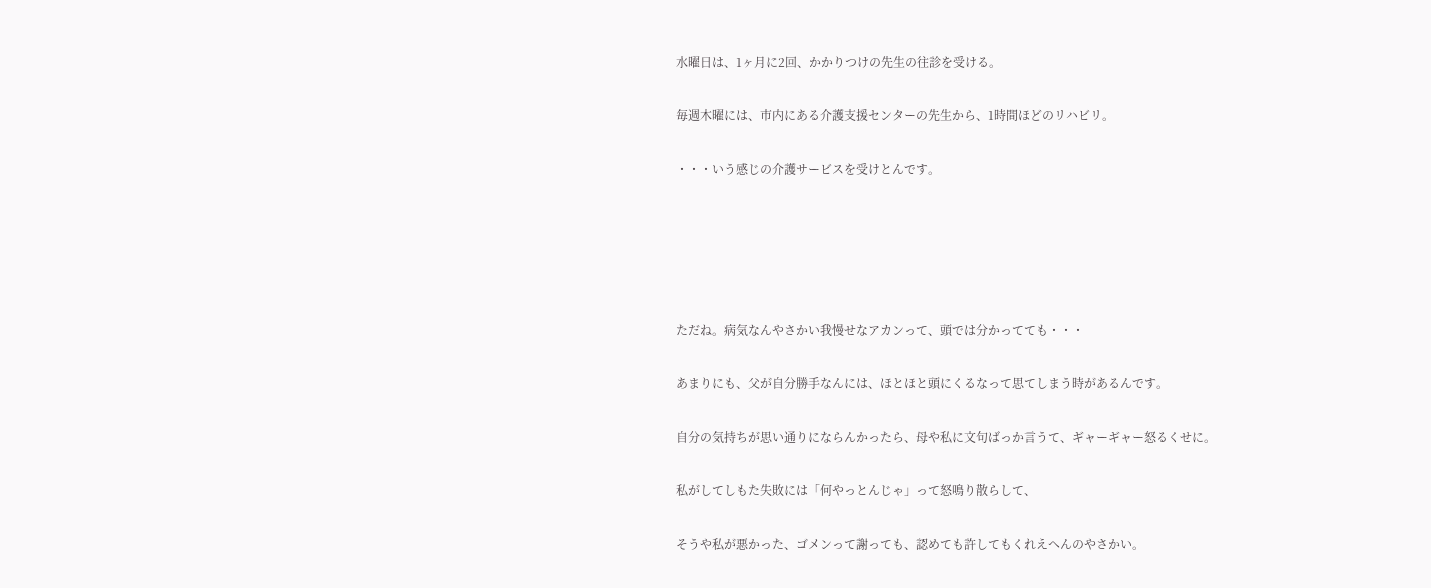水曜日は、1ヶ月に2回、かかりつけの先生の往診を受ける。

毎週木曜には、市内にある介護支援センターの先生から、1時間ほどのリハビリ。

・・・いう感じの介護サービスを受けとんです。





ただね。病気なんやさかい我慢せなアカンって、頭では分かってても・・・

あまりにも、父が自分勝手なんには、ほとほと頭にくるなって思てしまう時があるんです。

自分の気持ちが思い通りにならんかったら、母や私に文句ばっか言うて、ギャーギャー怒るくせに。

私がしてしもた失敗には「何やっとんじゃ」って怒鳴り散らして、

そうや私が悪かった、ゴメンって謝っても、認めても許してもくれえへんのやさかい。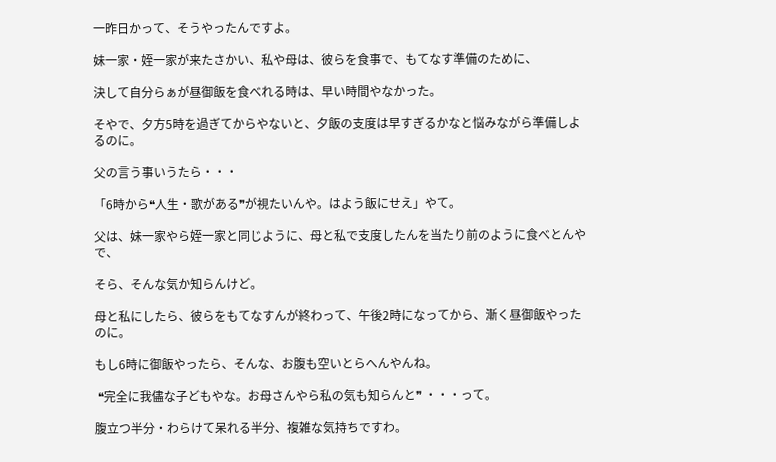一昨日かって、そうやったんですよ。

妹一家・姪一家が来たさかい、私や母は、彼らを食事で、もてなす準備のために、

決して自分らぁが昼御飯を食べれる時は、早い時間やなかった。

そやで、夕方5時を過ぎてからやないと、夕飯の支度は早すぎるかなと悩みながら準備しよるのに。

父の言う事いうたら・・・

「6時から❝人生・歌がある❞が視たいんや。はよう飯にせえ」やて。

父は、妹一家やら姪一家と同じように、母と私で支度したんを当たり前のように食べとんやで、

そら、そんな気か知らんけど。

母と私にしたら、彼らをもてなすんが終わって、午後2時になってから、漸く昼御飯やったのに。

もし6時に御飯やったら、そんな、お腹も空いとらへんやんね。

 ❝完全に我儘な子どもやな。お母さんやら私の気も知らんと❞ ・・・って。

腹立つ半分・わらけて呆れる半分、複雑な気持ちですわ。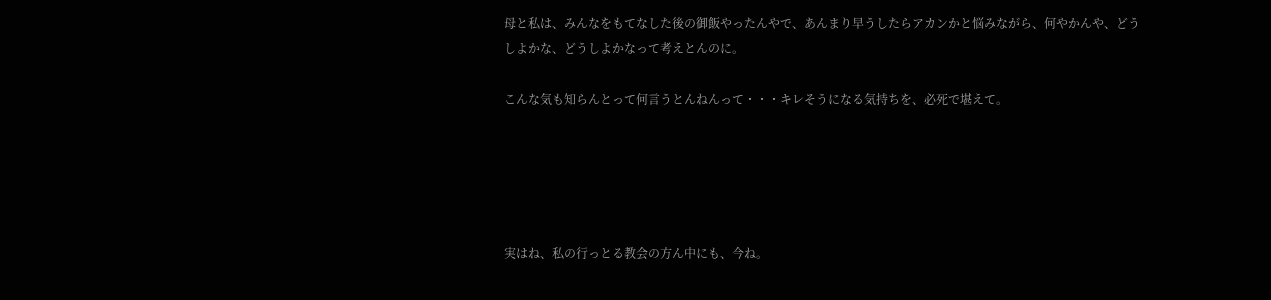母と私は、みんなをもてなした後の御飯やったんやで、あんまり早うしたらアカンかと悩みながら、何やかんや、どうしよかな、どうしよかなって考えとんのに。

こんな気も知らんとって何言うとんねんって・・・キレそうになる気持ちを、必死で堪えて。





実はね、私の行っとる教会の方ん中にも、今ね。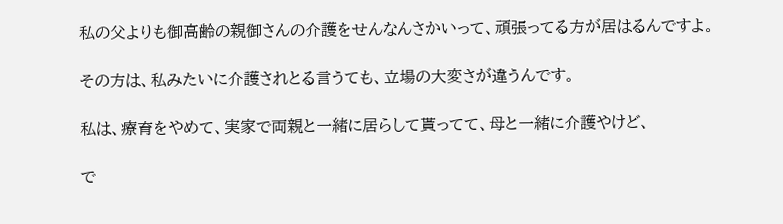私の父よりも御高齢の親御さんの介護をせんなんさかいって、頑張ってる方が居はるんですよ。

その方は、私みたいに介護されとる言うても、立場の大変さが違うんです。

私は、療育をやめて、実家で両親と一緒に居らして貰ってて、母と一緒に介護やけど、

で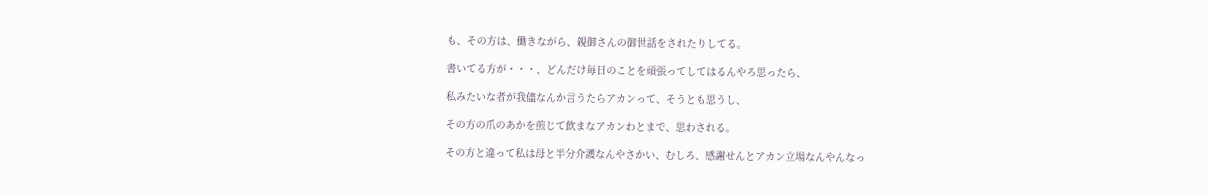も、その方は、働きながら、親御さんの御世話をされたりしてる。

書いてる方が・・・、どんだけ毎日のことを頑張ってしてはるんやろ思ったら、

私みたいな者が我儘なんか言うたらアカンって、そうとも思うし、

その方の爪のあかを煎じて飲まなアカンわとまで、思わされる。

その方と違って私は母と半分介護なんやさかい、むしろ、感謝せんとアカン立場なんやんなっ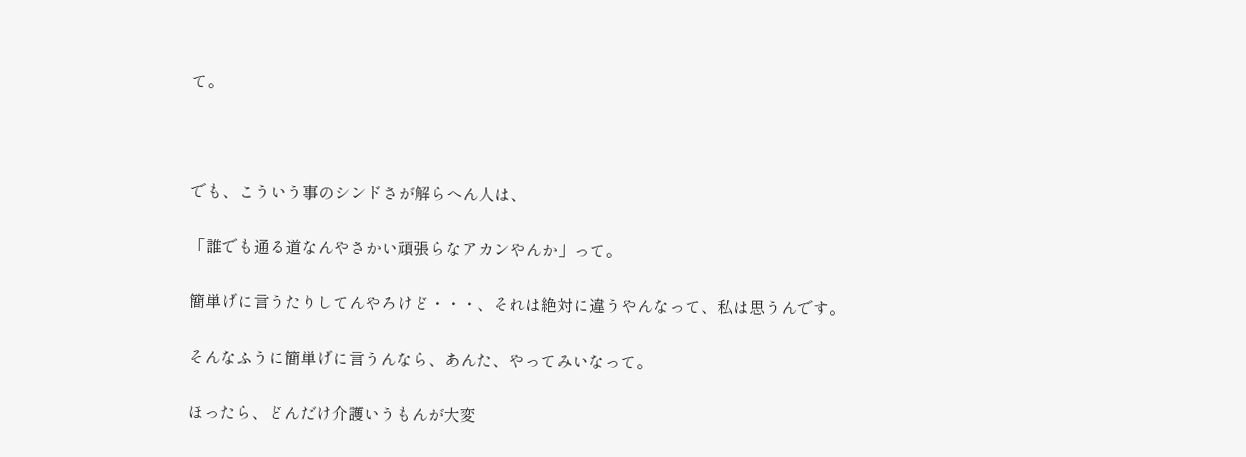て。



でも、こういう事のシンドさが解らへん人は、

「誰でも通る道なんやさかい頑張らなアカンやんか」って。

簡単げに言うたりしてんやろけど・・・、それは絶対に違うやんなって、私は思うんです。

そんなふうに簡単げに言うんなら、あんた、やってみいなって。

ほったら、どんだけ介護いうもんが大変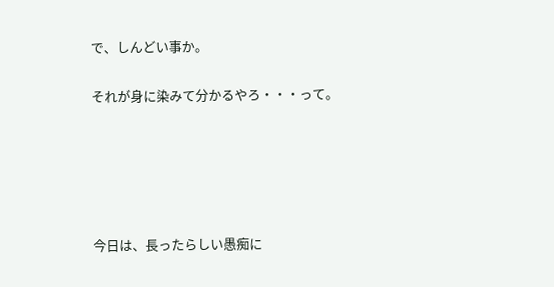で、しんどい事か。

それが身に染みて分かるやろ・・・って。





今日は、長ったらしい愚痴に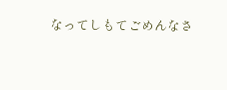なってしもてごめんなさ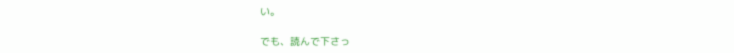い。

でも、読んで下さっ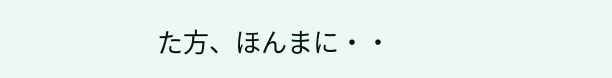た方、ほんまに・・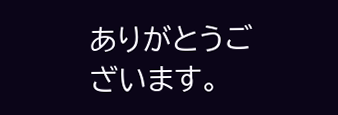ありがとうございます。